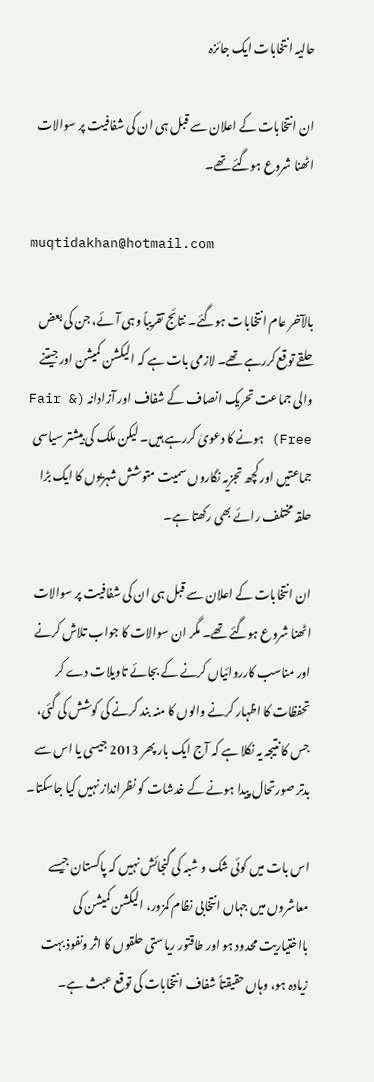حالیہ انتخابات ایک جائزہ

ان انتخابات کے اعلان سے قبل ہی ان کی شفافیت پر سوالات اٹھنا شروع ہوگئے تھے۔

muqtidakhan@hotmail.com

بالآخر عام انتخابات ہوگئے۔ نتائج تقریباً وہی آئے، جن کی بعض حلقے توقع کررہے تھے۔ لازمی بات ہے کہ الیکشن کمیشن اور جیتنے والی جماعت تحریک انصاف کے شفاف اور آزادانہ (Fair & Free) ہونے کا دعویٰ کررہے ہیں۔ لیکن ملک کی بیشتر سیاسی جماعتیں اور کچھ تجزیہ نگاروں سمیت متوشش شہریوں کا ایک بڑا حلقہ مختلف رائے بھی رکھتا ہے۔

ان انتخابات کے اعلان سے قبل ہی ان کی شفافیت پر سوالات اٹھنا شروع ہوگئے تھے۔ مگر ان سوالات کا جواب تلاش کرنے اور مناسب کارروائیاں کرنے کے بجائے تاویلات دے کر تحفظات کا اظہار کرنے والوں کا منہ بند کرنے کی کوشش کی گئی، جس کا نتیجہ یہ نکلا ہے کہ آج ایک بار پھر 2013 جیسی یا اس سے بدتر صورتحال پیدا ہونے کے خدشات کو نظرانداز نہیں کیا جاسکتا۔

اس بات میں کوئی شک و شبہ کی گنجائش نہیں کہ پاکستان جیسے معاشروں میں جہاں انتخابی نظام کمزور، الیکشن کمیشن کی بااختیاریت محدود ہو اور طاقتور ریاستی حلقوں کا اثر ونفوذ بہت زیادہ ہو، وہاں حقیقتاً شفاف انتخابات کی توقع عبث ہے۔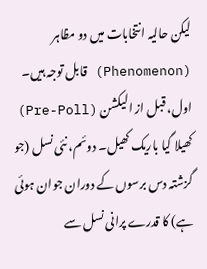لیکن حالیہ انتخابات میں دو مظاہر (Phenomenon) قابل توجہ ہیں۔ اول، قبل از الیکشن (Pre-Poll) کھیلا گیا باریک کھیل۔ دوئم، نئی نسل (جو گزشتہ دس برسوں کے دوران جوان ہوئی ہے) کا قدرے پرانی نسل سے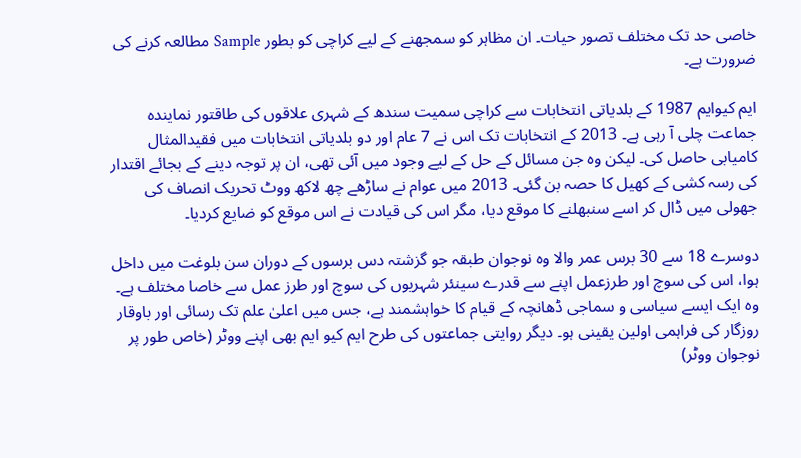خاصی حد تک مختلف تصور حیات۔ ان مظاہر کو سمجھنے کے لیے کراچی کو بطور Sample مطالعہ کرنے کی ضرورت ہے۔

ایم کیوایم 1987 کے بلدیاتی انتخابات سے کراچی سمیت سندھ کے شہری علاقوں کی طاقتور نمایندہ جماعت چلی آ رہی ہے۔ 2013 کے انتخابات تک اس نے 7 عام اور دو بلدیاتی انتخابات میں فقیدالمثال کامیابی حاصل کی۔ لیکن وہ جن مسائل کے حل کے لیے وجود میں آئی تھی، ان پر توجہ دینے کے بجائے اقتدار کی رسہ کشی کے کھیل کا حصہ بن گئی۔ 2013 میں عوام نے ساڑھے چھ لاکھ ووٹ تحریک انصاف کی جھولی میں ڈال کر اسے سنبھلنے کا موقع دیا، مگر اس کی قیادت نے اس موقع کو ضایع کردیا۔

دوسرے 18 سے 30 برس عمر والا وہ نوجوان طبقہ جو گزشتہ دس برسوں کے دوران سن بلوغت میں داخل ہوا، اس کی سوچ اور طرزعمل اپنے سے قدرے سینئر شہریوں کی سوچ اور طرز عمل سے خاصا مختلف ہے۔ وہ ایک ایسے سیاسی و سماجی ڈھانچہ کے قیام کا خواہشمند ہے، جس میں اعلیٰ علم تک رسائی اور باوقار روزگار کی فراہمی اولین یقینی ہو۔ دیگر روایتی جماعتوں کی طرح ایم کیو ایم بھی اپنے ووٹر (خاص طور پر نوجوان ووٹر)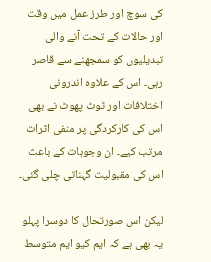کی سوچ اور طرز عمل میں وقت اور حالات کے تحت آنے والی تبدیلیوں کو سمجھنے سے قاصر رہی۔ اس کے علاوہ اندرونی اختلافات اور ٹوٹ پھوٹ نے بھی اس کی کارکردگی پر منفی اثرات مرتب کیے۔ ان وجوہات کے باعث اس کی مقبولیت گہناتی چلی گئی۔

لیکن اس صورتحال کا دوسرا پہلو یہ بھی ہے کہ ایم کیو ایم متوسط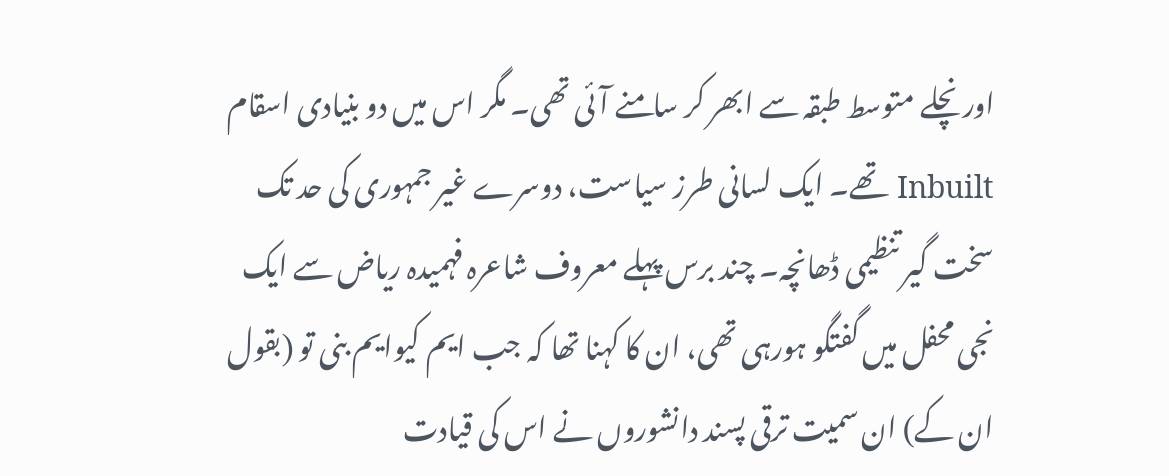اور نچلے متوسط طبقہ سے ابھر کر سامنے آئی تھی۔ مگر اس میں دو بنیادی اسقام Inbuilt تھے۔ ایک لسانی طرز سیاست، دوسرے غیر جمہوری کی حد تک سخت گیر تنظیمی ڈھانچہ۔ چند برس پہلے معروف شاعرہ فہمیدہ ریاض سے ایک نجی محفل میں گفتگو ہورہی تھی، ان کا کہنا تھا کہ جب ایم کیوایم بنی تو (بقول ان کے) ان سمیت ترقی پسند دانشوروں نے اس کی قیادت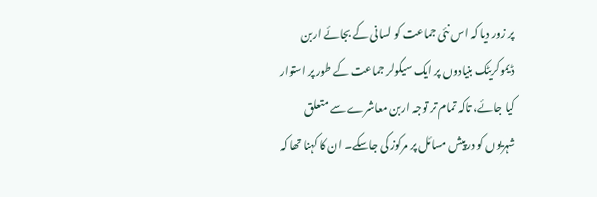پر زور دیا کہ اس نئی جماعت کو لسانی کے بجائے اربن ڈیموکریٹک بنیادوں پر ایک سیکولر جماعت کے طور پر استوار کیا جائے، تاکہ تمام تر توجہ اربن معاشرے سے متعلق شہریوں کو درپیش مسائل پر مرکوز کی جاسکے۔ ان کا کہنا تھا کہ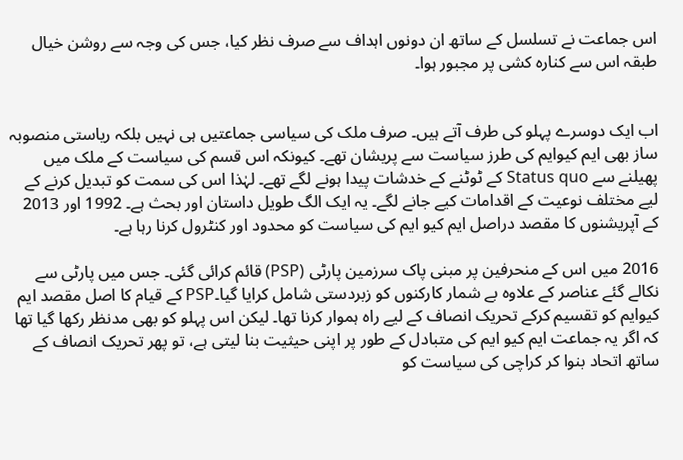اس جماعت نے تسلسل کے ساتھ ان دونوں اہداف سے صرف نظر کیا، جس کی وجہ سے روشن خیال طبقہ اس سے کنارہ کشی پر مجبور ہوا۔


اب ایک دوسرے پہلو کی طرف آتے ہیں۔ صرف ملک کی سیاسی جماعتیں ہی نہیں بلکہ ریاستی منصوبہ ساز بھی ایم کیوایم کی طرز سیاست سے پریشان تھے۔ کیونکہ اس قسم کی سیاست کے ملک میں پھیلنے سے Status quo کے ٹوٹنے کے خدشات پیدا ہونے لگے تھے۔ لہٰذا اس کی سمت کو تبدیل کرنے کے لیے مختلف نوعیت کے اقدامات کیے جانے لگے۔ یہ ایک الگ طویل داستان اور بحث ہے۔ 1992 اور 2013 کے آپریشنوں کا مقصد دراصل ایم کیو ایم کی سیاست کو محدود اور کنٹرول کرنا رہا ہے۔

2016 میں اس کے منحرفین پر مبنی پاک سرزمین پارٹی (PSP) قائم کرائی گئی۔ جس میں پارٹی سے نکالے گئے عناصر کے علاوہ بے شمار کارکنوں کو زبردستی شامل کرایا گیا۔PSP کے قیام کا اصل مقصد ایم کیوایم کو تقسیم کرکے تحریک انصاف کے لیے راہ ہموار کرنا تھا۔ لیکن اس پہلو کو بھی مدنظر رکھا گیا تھا کہ اگر یہ جماعت ایم کیو ایم کی متبادل کے طور پر اپنی حیثیت بنا لیتی ہے، تو پھر تحریک انصاف کے ساتھ اتحاد بنوا کر کراچی کی سیاست کو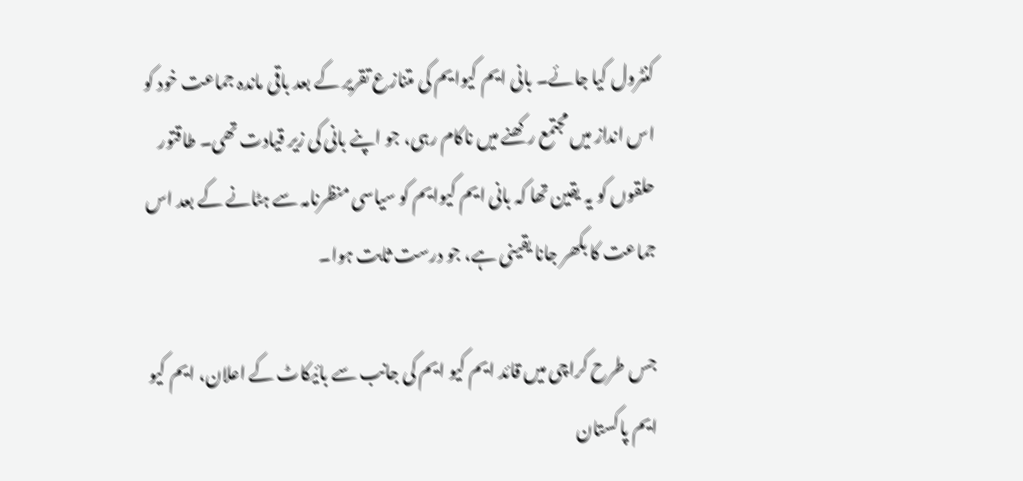کنٹرول کیا جائے۔ بانی ایم کیوایم کی متنازع تقریر کے بعد باقی ماندہ جماعت خود کو اس انداز میں مجتمع رکھنے میں ناکام رہی، جو اپنے بانی کی زیر قیادت تھی۔ طاقتور حلقوں کو یہ یقین تھا کہ بانی ایم کیوایم کو سیاسی منظرنامہ سے ہٹانے کے بعد اس جماعت کا بکھر جانا یقینی ہے، جو درست ثابت ہوا۔

جس طرح کراچی میں قائد ایم کیو ایم کی جانب سے بائیکاٹ کے اعلان، ایم کیو ایم پاکستان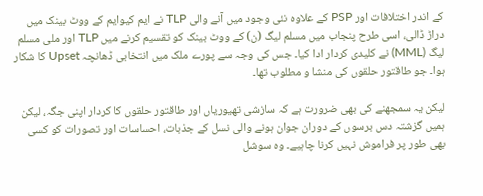کے اندر اختلافات اور PSP کے علاوہ نئی وجود میں آنے والی TLP نے ایم کیوایم کے ووٹ بینک میں دراڑ ڈالی، اسی طرح پنجاب میں مسلم لیگ (ن) کے ووٹ بینک کو تقسیم کرنے میں TLP اور ملی مسلم لیگ (MML) نے کلیدی کردار ادا کیا۔ جس کی وجہ سے پورے ملک میں انتخابی ڈھانچہ Upset کا شکار ہوا۔ جو طاقتور حلقوں کی منشا و مطلوب تھا۔

لیکن یہ سمجھنے کی بھی ضرورت ہے کہ سازشی تھیوریاں اور طاقتور حلقوں کا کردار اپنی جگہ، لیکن ہمیں گزشتہ دس برسوں کے دوران جوان ہونے والی نسل کے جذبات، احساسات اور تصورات کو کسی بھی طور پر فراموش نہیں کرنا چاہیے۔ وہ سوشل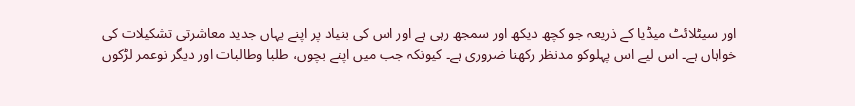اور سیٹلائٹ میڈیا کے ذریعہ جو کچھ دیکھ اور سمجھ رہی ہے اور اس کی بنیاد پر اپنے یہاں جدید معاشرتی تشکیلات کی خواہاں ہے۔ اس لیے اس پہلوکو مدنظر رکھنا ضروری ہے۔ کیونکہ جب میں اپنے بچوں، طلبا وطالبات اور دیگر نوعمر لڑکوں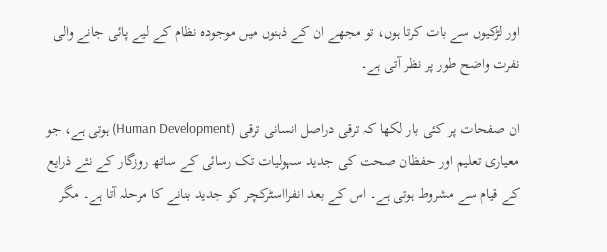اور لڑکیوں سے بات کرتا ہوں، تو مجھے ان کے ذہنوں میں موجودہ نظام کے لیے پائی جانے والی نفرت واضح طور پر نظر آتی ہے۔

ان صفحات پر کئی بار لکھا کہ ترقی دراصل انسانی ترقی (Human Development) ہوتی ہے، جو معیاری تعلیم اور حفظان صحت کی جدید سہولیات تک رسائی کے ساتھ روزگار کے نئے ذرایع کے قیام سے مشروط ہوتی ہے۔ اس کے بعد انفرااسٹرکچر کو جدید بنانے کا مرحلہ آتا ہے۔ مگر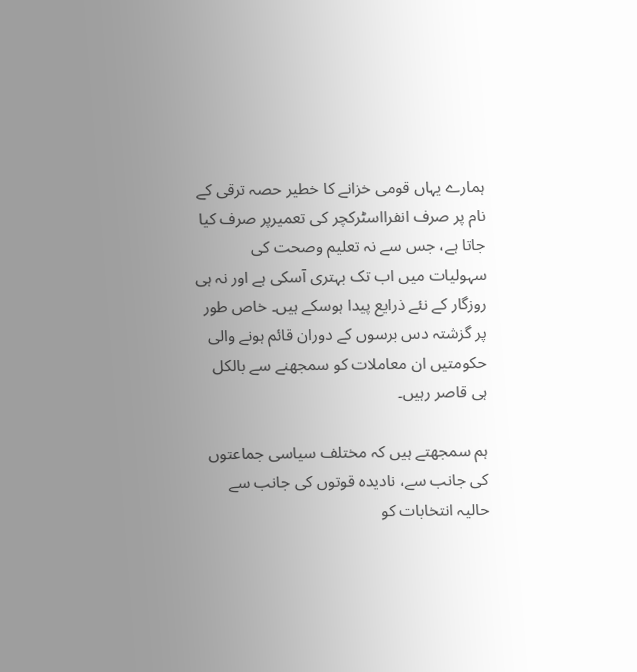ہمارے یہاں قومی خزانے کا خطیر حصہ ترقی کے نام پر صرف انفرااسٹرکچر کی تعمیرپر صرف کیا جاتا ہے، جس سے نہ تعلیم وصحت کی سہولیات میں اب تک بہتری آسکی ہے اور نہ ہی روزگار کے نئے ذرایع پیدا ہوسکے ہیں۔ خاص طور پر گزشتہ دس برسوں کے دوران قائم ہونے والی حکومتیں ان معاملات کو سمجھنے سے بالکل ہی قاصر رہیں۔

ہم سمجھتے ہیں کہ مختلف سیاسی جماعتوں کی جانب سے، نادیدہ قوتوں کی جانب سے حالیہ انتخابات کو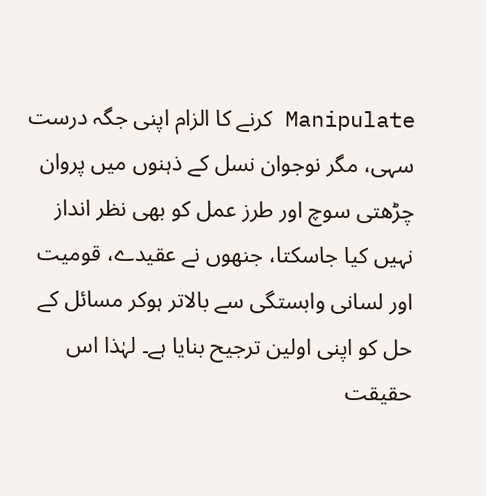Manipulate کرنے کا الزام اپنی جگہ درست سہی، مگر نوجوان نسل کے ذہنوں میں پروان چڑھتی سوچ اور طرز عمل کو بھی نظر انداز نہیں کیا جاسکتا، جنھوں نے عقیدے، قومیت اور لسانی وابستگی سے بالاتر ہوکر مسائل کے حل کو اپنی اولین ترجیح بنایا ہے۔ لہٰذا اس حقیقت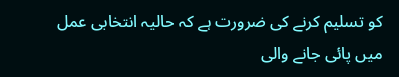کو تسلیم کرنے کی ضرورت ہے کہ حالیہ انتخابی عمل میں پائی جانے والی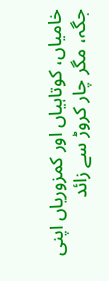خامیاں، کوتاہیاں اور کمزوریاں اپنی جگہ، مگر چار کروڑ سے زائد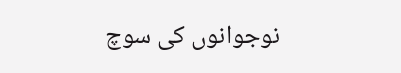نوجوانوں کی سوچ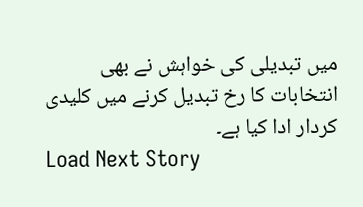میں تبدیلی کی خواہش نے بھی انتخابات کا رخ تبدیل کرنے میں کلیدی کردار ادا کیا ہے۔
Load Next Story